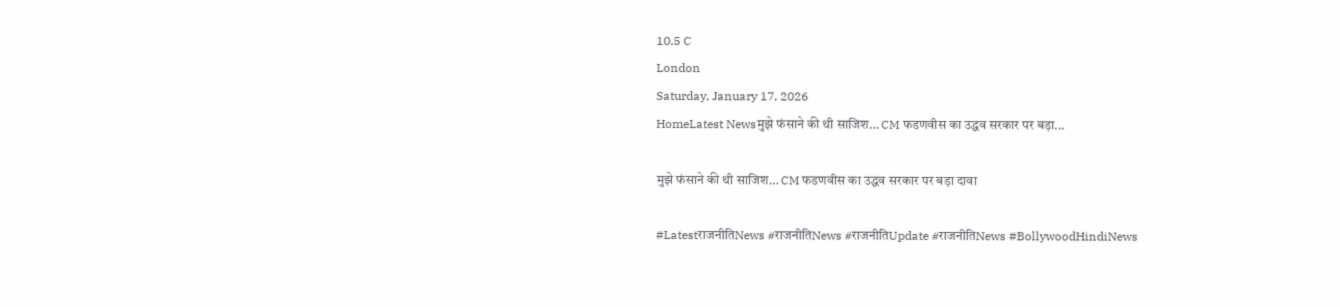10.5 C
London
Saturday, January 17, 2026
HomeLatest Newsमुझे फंसाने की थी साजिश… CM फडणवीस का उद्धव सरकार पर बड़ा...

मुझे फंसाने की थी साजिश… CM फडणवीस का उद्धव सरकार पर बड़ा दावा

#LatestराजनीतिNews #राजनीतिNews #राजनीतिUpdate #राजनीतिNews #BollywoodHindiNews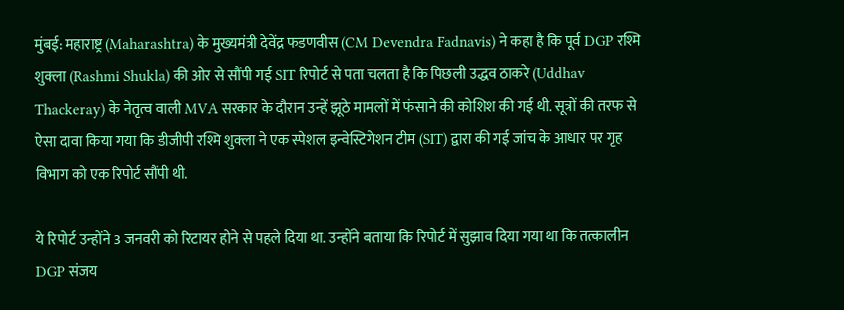मुंबई: महाराष्ट्र (Maharashtra) के मुख्यमंत्री देवेंद्र फडणवीस (CM Devendra Fadnavis) ने कहा है कि पूर्व DGP रश्मि शुक्ला (Rashmi Shukla) की ओर से सौंपी गई SIT रिपोर्ट से पता चलता है कि पिछली उद्धव ठाकरे (Uddhav Thackeray) के नेतृत्व वाली MVA सरकार के दौरान उन्हें झूठे मामलों में फंसाने की कोशिश की गई थी. सूत्रों की तरफ से ऐसा दावा किया गया कि डीजीपी रश्मि शुक्ला ने एक स्पेशल इन्वेस्टिगेशन टीम (SIT) द्वारा की गई जांच के आधार पर गृह विभाग को एक रिपोर्ट सौंपी थी.

ये रिपोर्ट उन्होंने 3 जनवरी को रिटायर होने से पहले दिया था. उन्होंने बताया कि रिपोर्ट में सुझाव दिया गया था कि तत्कालीन DGP संजय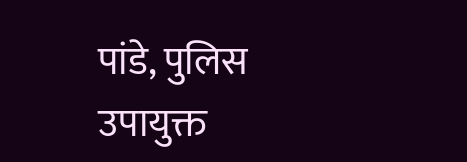पांडे, पुलिस उपायुक्त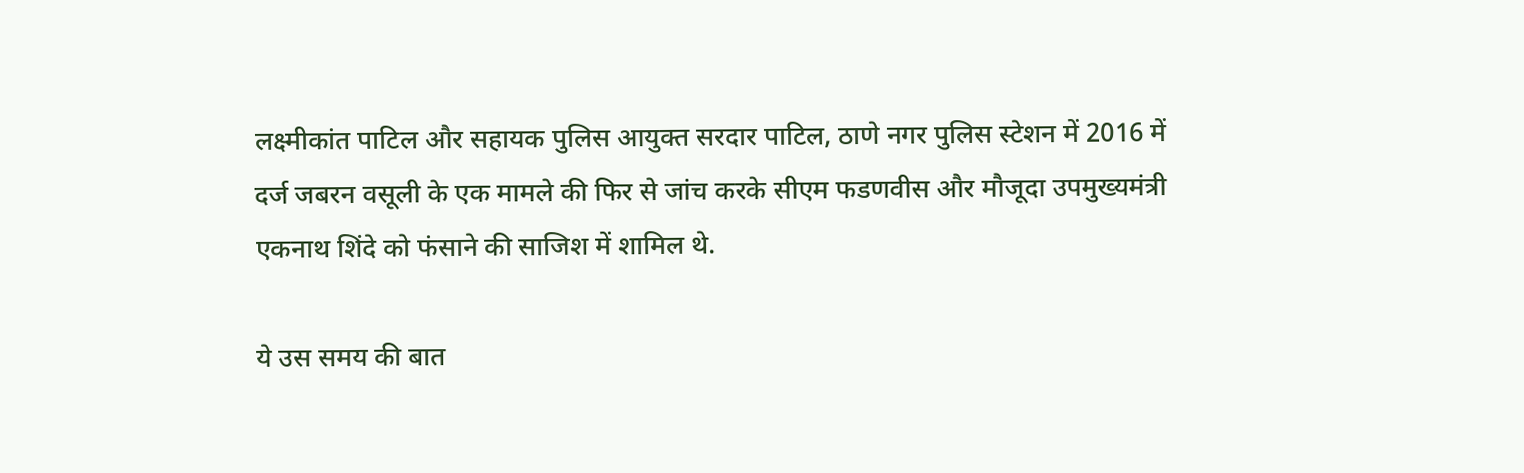लक्ष्मीकांत पाटिल और सहायक पुलिस आयुक्त सरदार पाटिल, ठाणे नगर पुलिस स्टेशन में 2016 में दर्ज जबरन वसूली के एक मामले की फिर से जांच करके सीएम फडणवीस और मौजूदा उपमुख्यमंत्री एकनाथ शिंदे को फंसाने की साजिश में शामिल थे.

ये उस समय की बात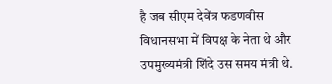है जब सीएम देवेंत्र फडणवीस विधानसभा में विपक्ष के नेता थे और उपमुख्यमंत्री शिंदे उस समय मंत्री थे.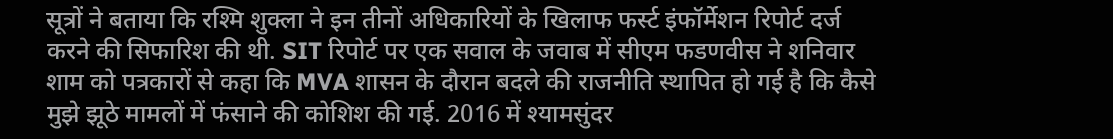सूत्रों ने बताया कि रश्मि शुक्ला ने इन तीनों अधिकारियों के खिलाफ फर्स्ट इंफॉर्मेशन रिपोर्ट दर्ज करने की सिफारिश की थी. SIT रिपोर्ट पर एक सवाल के जवाब में सीएम फडणवीस ने शनिवार शाम को पत्रकारों से कहा कि MVA शासन के दौरान बदले की राजनीति स्थापित हो गई है कि कैसे मुझे झूठे मामलों में फंसाने की कोशिश की गई. 2016 में श्यामसुंदर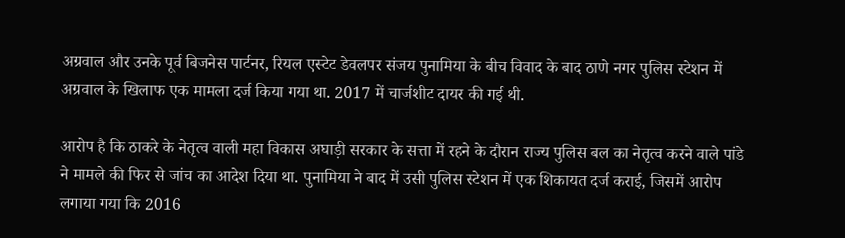अग्रवाल और उनके पूर्व बिजनेस पार्टनर, रियल एस्टेट डेवलपर संजय पुनामिया के बीच विवाद के बाद ठाणे नगर पुलिस स्टेशन में अग्रवाल के खिलाफ एक मामला दर्ज किया गया था. 2017 में चार्जशीट दायर की गई थी.

आरोप है कि ठाकरे के नेतृत्व वाली महा विकास अघाड़ी सरकार के सत्ता में रहने के दौरान राज्य पुलिस बल का नेतृत्व करने वाले पांडे ने मामले की फिर से जांच का आदेश दिया था. पुनामिया ने बाद में उसी पुलिस स्टेशन में एक शिकायत दर्ज कराई, जिसमें आरोप लगाया गया कि 2016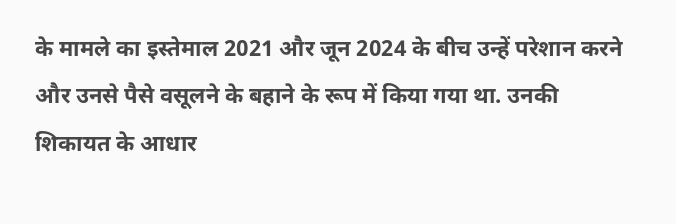के मामले का इस्तेमाल 2021 और जून 2024 के बीच उन्हें परेशान करने और उनसे पैसे वसूलने के बहाने के रूप में किया गया था. उनकी शिकायत के आधार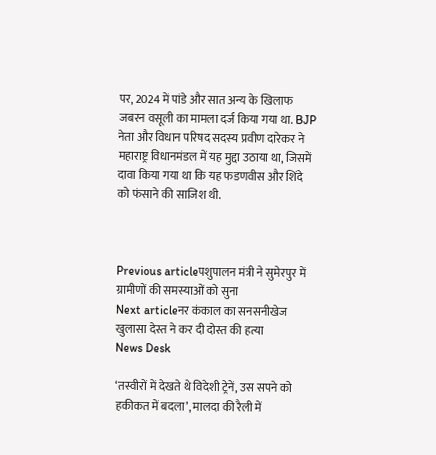पर, 2024 में पांडे और सात अन्य के खिलाफ जबरन वसूली का मामला दर्ज किया गया था. BJP नेता और विधान परिषद सदस्य प्रवीण दारेकर ने महाराष्ट्र विधानमंडल में यह मुद्दा उठाया था, जिसमें दावा किया गया था कि यह फडणवीस और शिंदे को फंसाने की साजिश थी.



Previous articleपशुपालन मंत्री ने सुमेरपुर में ग्रामीणों की समस्याओं को सुना
Next articleनर कंकाल का सनसनीखेज खुलासा देस्त ने कर दी दोस्त की हत्या
News Desk

‘तस्वीरों में देखते थे विदेशी ट्रेनें, उस सपने को हकीकत में बदला’, मालदा की रैली में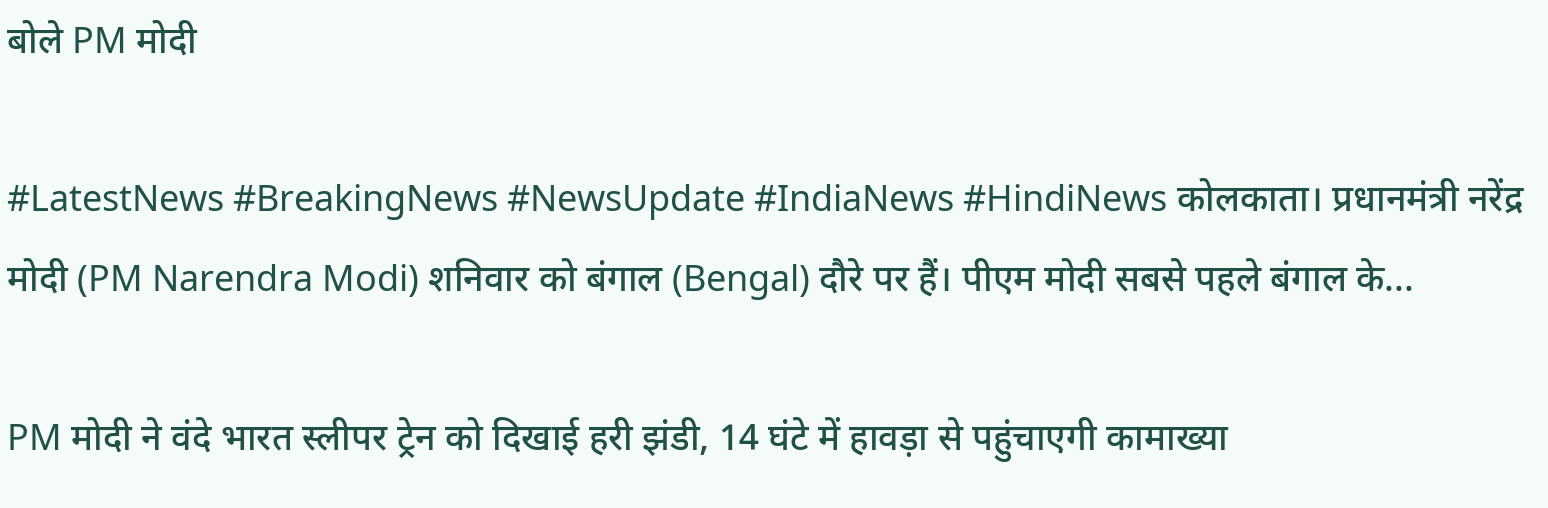बोले PM मोदी

#LatestNews #BreakingNews #NewsUpdate #IndiaNews #HindiNews कोलकाता। प्रधानमंत्री नरेंद्र मोदी (PM Narendra Modi) शनिवार को बंगाल (Bengal) दौरे पर हैं। पीएम मोदी सबसे पहले बंगाल के...

PM मोदी ने वंदे भारत स्लीपर ट्रेन को दिखाई हरी झंडी, 14 घंटे में हावड़ा से पहुंचाएगी कामाख्या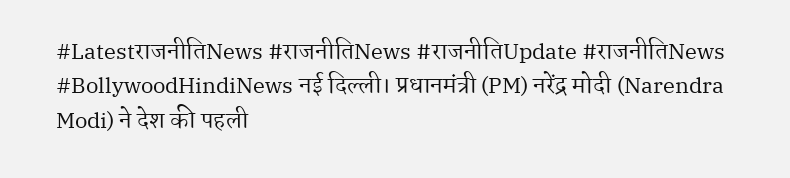#LatestराजनीतिNews #राजनीतिNews #राजनीतिUpdate #राजनीतिNews #BollywoodHindiNews नई दिल्ली। प्रधानमंत्री (PM) नरेंद्र मोदी (Narendra Modi) ने देश की पहली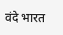वंदे भारत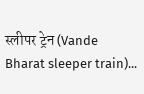स्लीपर ट्रेन (Vande Bharat sleeper train)...